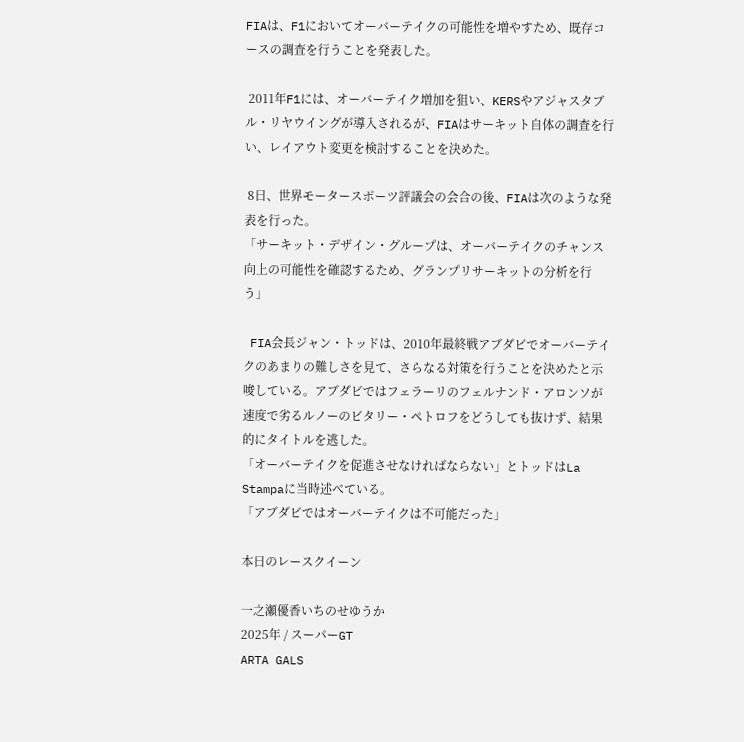FIAは、F1においてオーバーテイクの可能性を増やすため、既存コースの調査を行うことを発表した。

 2011年F1には、オーバーテイク増加を狙い、KERSやアジャスタブル・リヤウイングが導入されるが、FIAはサーキット自体の調査を行い、レイアウト変更を検討することを決めた。

 8日、世界モータースポーツ評議会の会合の後、FIAは次のような発表を行った。
「サーキット・デザイン・グループは、オーバーテイクのチャンス向上の可能性を確認するため、グランプリサーキットの分析を行う」

 FIA会長ジャン・トッドは、2010年最終戦アブダビでオーバーテイクのあまりの難しさを見て、さらなる対策を行うことを決めたと示唆している。アブダビではフェラーリのフェルナンド・アロンソが速度で劣るルノーのビタリー・ペトロフをどうしても抜けず、結果的にタイトルを逃した。
「オーバーテイクを促進させなければならない」とトッドはLa Stampaに当時述べている。
「アブダビではオーバーテイクは不可能だった」

本日のレースクイーン

一之瀬優香いちのせゆうか
2025年 / スーパーGT
ARTA GALS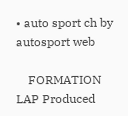• auto sport ch by autosport web

    FORMATION LAP Produced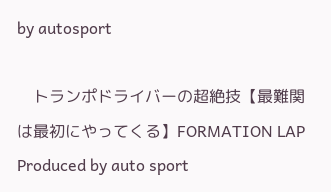by autosport

    トランポドライバーの超絶技【最難関は最初にやってくる】FORMATION LAP Produced by auto sport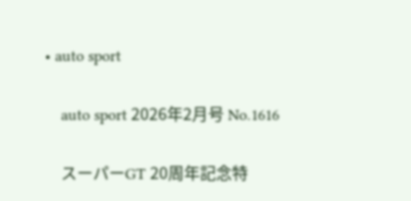• auto sport

    auto sport 2026年2月号 No.1616

    スーパーGT 20周年記念特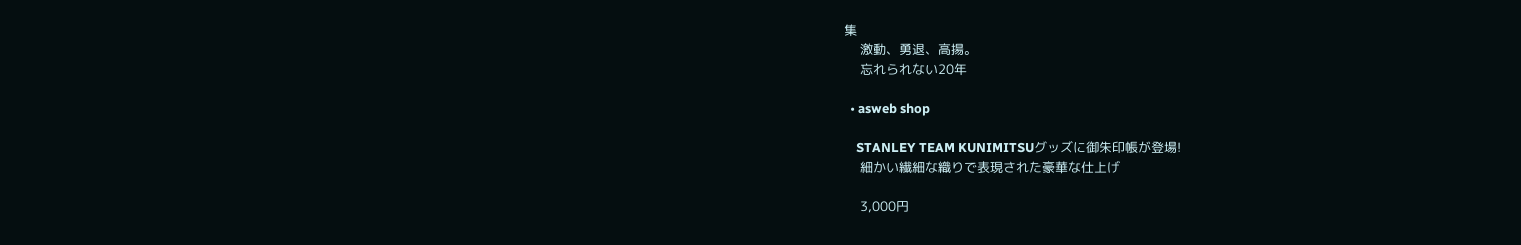集
    激動、勇退、高揚。
    忘れられない20年

  • asweb shop

    STANLEY TEAM KUNIMITSUグッズに御朱印帳が登場!
    細かい繊細な織りで表現された豪華な仕上げ

    3,000円